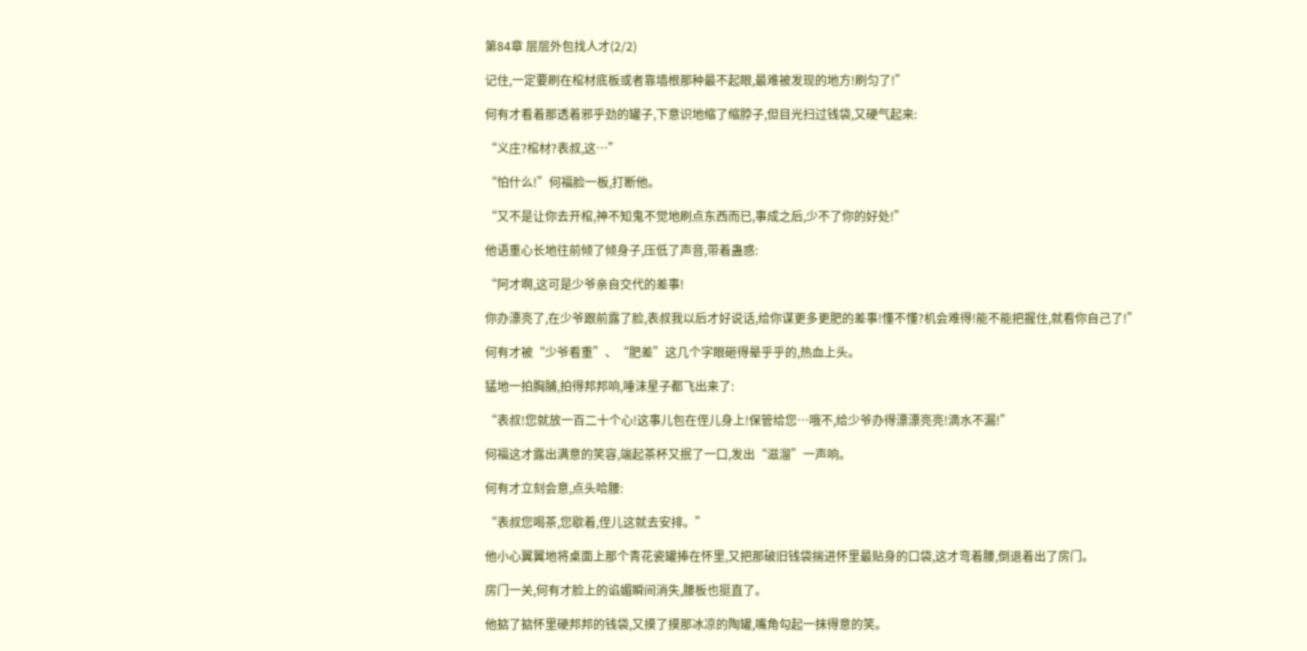第84章 层层外包找人才(2/2)

记住,一定要刷在棺材底板或者靠墙根那种最不起眼,最难被发现的地方!刷匀了!”

何有才看着那透着邪乎劲的罐子,下意识地缩了缩脖子,但目光扫过钱袋,又硬气起来:

“义庄?棺材?表叔,这…”

“怕什么!”何福脸一板,打断他。

“又不是让你去开棺,神不知鬼不觉地刷点东西而已,事成之后,少不了你的好处!”

他语重心长地往前倾了倾身子,压低了声音,带着蛊惑:

“阿才啊,这可是少爷亲自交代的差事!

你办漂亮了,在少爷跟前露了脸,表叔我以后才好说话,给你谋更多更肥的差事!懂不懂?机会难得!能不能把握住,就看你自己了!”

何有才被“少爷看重”、“肥差”这几个字眼砸得晕乎乎的,热血上头。

猛地一拍胸脯,拍得邦邦响,唾沫星子都飞出来了:

“表叔!您就放一百二十个心!这事儿包在侄儿身上!保管给您…哦不,给少爷办得漂漂亮亮!滴水不漏!”

何福这才露出满意的笑容,端起茶杯又抿了一口,发出“滋溜”一声响。

何有才立刻会意,点头哈腰:

“表叔您喝茶,您歇着,侄儿这就去安排。”

他小心翼翼地将桌面上那个青花瓷罐捧在怀里,又把那破旧钱袋揣进怀里最贴身的口袋,这才弯着腰,倒退着出了房门。

房门一关,何有才脸上的谄媚瞬间消失,腰板也挺直了。

他掂了掂怀里硬邦邦的钱袋,又摸了摸那冰凉的陶罐,嘴角勾起一抹得意的笑。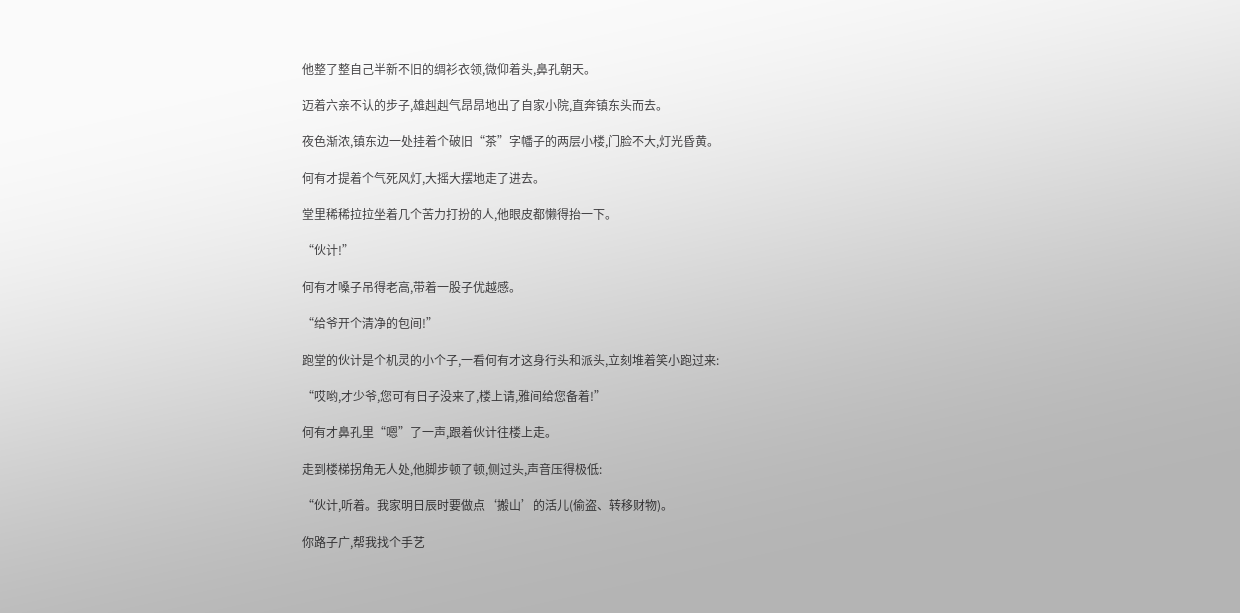他整了整自己半新不旧的绸衫衣领,微仰着头,鼻孔朝天。

迈着六亲不认的步子,雄赳赳气昂昂地出了自家小院,直奔镇东头而去。

夜色渐浓,镇东边一处挂着个破旧“茶”字幡子的两层小楼,门脸不大,灯光昏黄。

何有才提着个气死风灯,大摇大摆地走了进去。

堂里稀稀拉拉坐着几个苦力打扮的人,他眼皮都懒得抬一下。

“伙计!”

何有才嗓子吊得老高,带着一股子优越感。

“给爷开个清净的包间!”

跑堂的伙计是个机灵的小个子,一看何有才这身行头和派头,立刻堆着笑小跑过来:

“哎哟,才少爷,您可有日子没来了,楼上请,雅间给您备着!”

何有才鼻孔里“嗯”了一声,跟着伙计往楼上走。

走到楼梯拐角无人处,他脚步顿了顿,侧过头,声音压得极低:

“伙计,听着。我家明日辰时要做点‘搬山’的活儿(偷盗、转移财物)。

你路子广,帮我找个手艺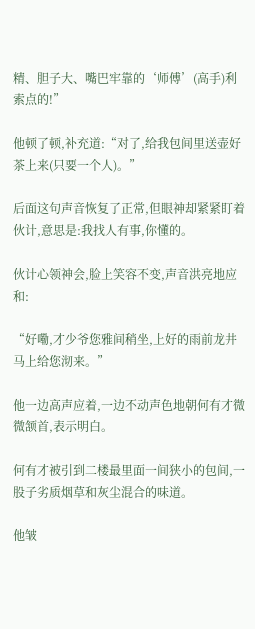精、胆子大、嘴巴牢靠的‘师傅’(高手)利索点的!”

他顿了顿,补充道:“对了,给我包间里送壶好茶上来(只要一个人)。”

后面这句声音恢复了正常,但眼神却紧紧盯着伙计,意思是:我找人有事,你懂的。

伙计心领神会,脸上笑容不变,声音洪亮地应和:

“好嘞,才少爷您雅间稍坐,上好的雨前龙井马上给您沏来。”

他一边高声应着,一边不动声色地朝何有才微微颔首,表示明白。

何有才被引到二楼最里面一间狭小的包间,一股子劣质烟草和灰尘混合的味道。

他皱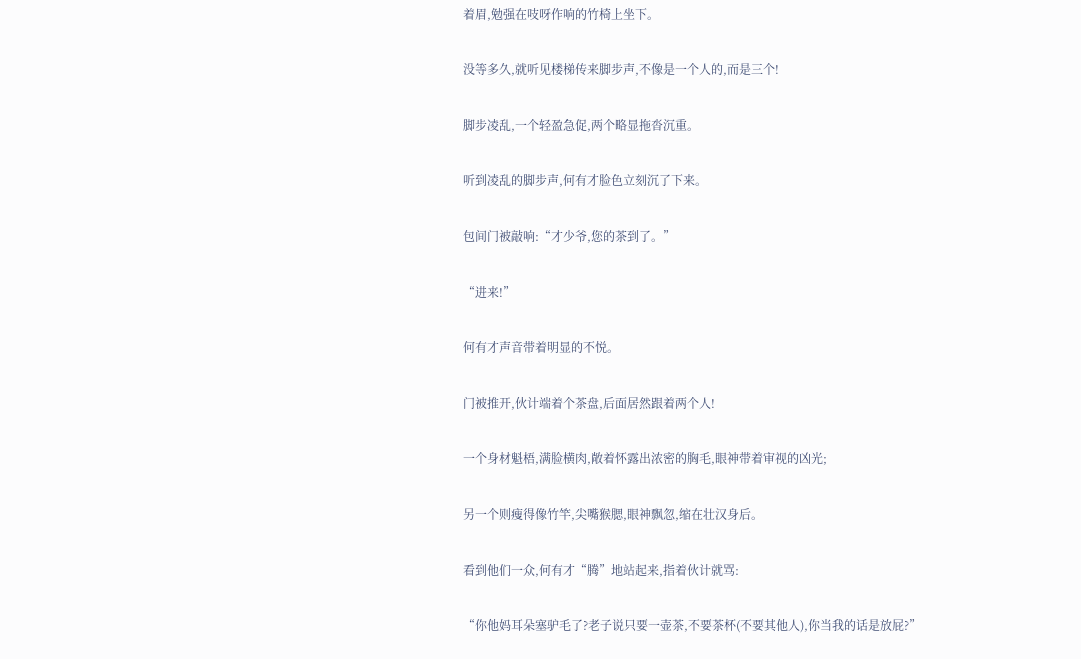着眉,勉强在吱呀作响的竹椅上坐下。

没等多久,就听见楼梯传来脚步声,不像是一个人的,而是三个!

脚步凌乱,一个轻盈急促,两个略显拖沓沉重。

听到凌乱的脚步声,何有才脸色立刻沉了下来。

包间门被敲响:“才少爷,您的茶到了。”

“进来!”

何有才声音带着明显的不悦。

门被推开,伙计端着个茶盘,后面居然跟着两个人!

一个身材魁梧,满脸横肉,敞着怀露出浓密的胸毛,眼神带着审视的凶光;

另一个则瘦得像竹竿,尖嘴猴腮,眼神飘忽,缩在壮汉身后。

看到他们一众,何有才“腾”地站起来,指着伙计就骂:

“你他妈耳朵塞驴毛了?老子说只要一壶茶,不要茶杯(不要其他人),你当我的话是放屁?”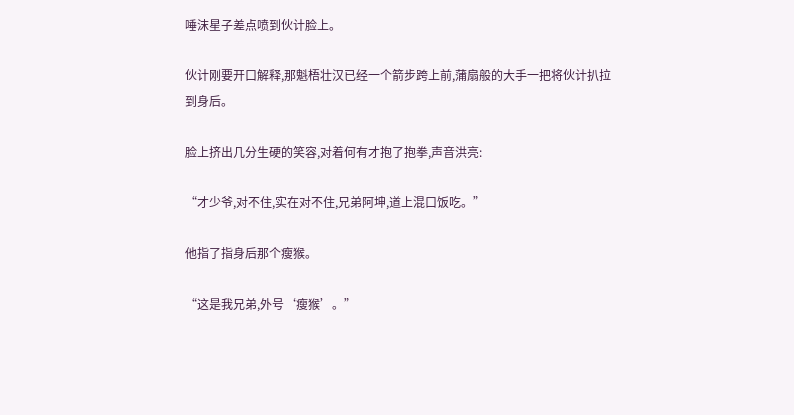唾沫星子差点喷到伙计脸上。

伙计刚要开口解释,那魁梧壮汉已经一个箭步跨上前,蒲扇般的大手一把将伙计扒拉到身后。

脸上挤出几分生硬的笑容,对着何有才抱了抱拳,声音洪亮:

“才少爷,对不住,实在对不住,兄弟阿坤,道上混口饭吃。”

他指了指身后那个瘦猴。

“这是我兄弟,外号‘瘦猴’。”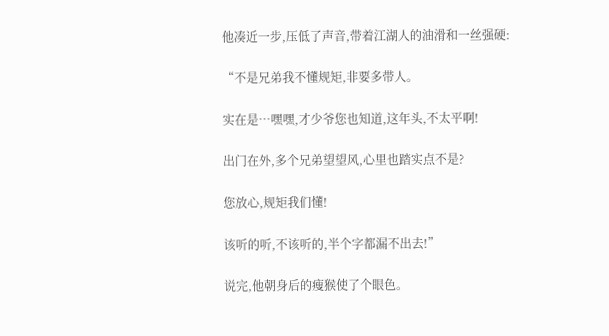他凑近一步,压低了声音,带着江湖人的油滑和一丝强硬:

“不是兄弟我不懂规矩,非要多带人。

实在是…嘿嘿,才少爷您也知道,这年头,不太平啊!

出门在外,多个兄弟望望风,心里也踏实点不是?

您放心,规矩我们懂!

该听的听,不该听的,半个字都漏不出去!”

说完,他朝身后的瘦猴使了个眼色。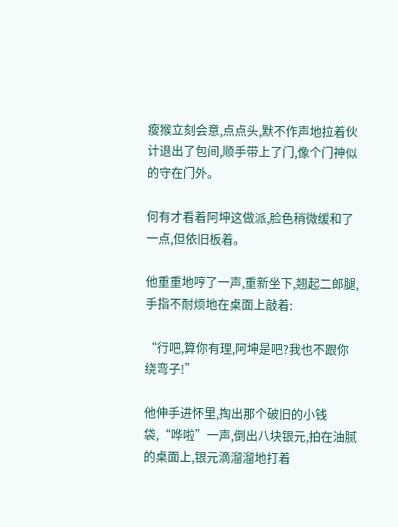瘦猴立刻会意,点点头,默不作声地拉着伙计退出了包间,顺手带上了门,像个门神似的守在门外。

何有才看着阿坤这做派,脸色稍微缓和了一点,但依旧板着。

他重重地哼了一声,重新坐下,翘起二郎腿,手指不耐烦地在桌面上敲着:

“行吧,算你有理,阿坤是吧?我也不跟你绕弯子!”

他伸手进怀里,掏出那个破旧的小钱袋,“哗啦”一声,倒出八块银元,拍在油腻的桌面上,银元滴溜溜地打着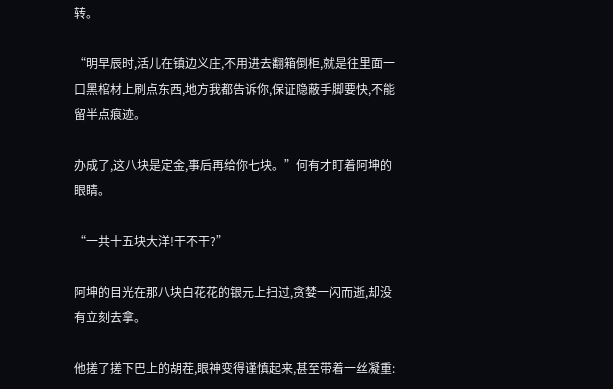转。

“明早辰时,活儿在镇边义庄,不用进去翻箱倒柜,就是往里面一口黑棺材上刷点东西,地方我都告诉你,保证隐蔽手脚要快,不能留半点痕迹。

办成了,这八块是定金,事后再给你七块。”何有才盯着阿坤的眼睛。

“一共十五块大洋!干不干?”

阿坤的目光在那八块白花花的银元上扫过,贪婪一闪而逝,却没有立刻去拿。

他搓了搓下巴上的胡茬,眼神变得谨慎起来,甚至带着一丝凝重: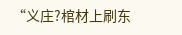“义庄?棺材上刷东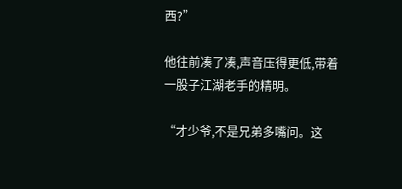西?”

他往前凑了凑,声音压得更低,带着一股子江湖老手的精明。

“才少爷,不是兄弟多嘴问。这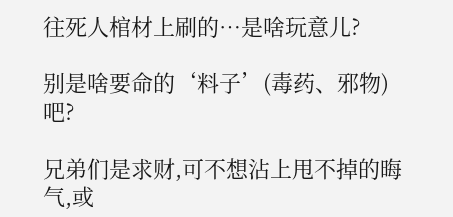往死人棺材上刷的…是啥玩意儿?

别是啥要命的‘料子’(毒药、邪物)吧?

兄弟们是求财,可不想沾上甩不掉的晦气,或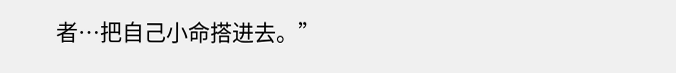者…把自己小命搭进去。”